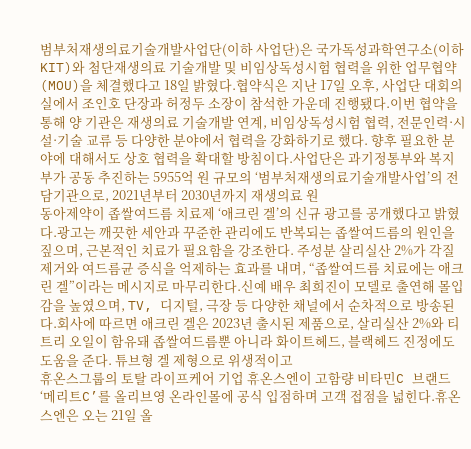범부처재생의료기술개발사업단(이하 사업단)은 국가독성과학연구소(이하 KIT)와 첨단재생의료 기술개발 및 비임상독성시험 협력을 위한 업무협약(MOU)을 체결했다고 18일 밝혔다.협약식은 지난 17일 오후, 사업단 대회의실에서 조인호 단장과 허정두 소장이 참석한 가운데 진행됐다.이번 협약을 통해 양 기관은 재생의료 기술개발 연계, 비임상독성시험 협력, 전문인력·시설·기술 교류 등 다양한 분야에서 협력을 강화하기로 했다. 향후 필요한 분야에 대해서도 상호 협력을 확대할 방침이다.사업단은 과기정통부와 복지부가 공동 추진하는 5955억 원 규모의 ‘범부처재생의료기술개발사업’의 전담기관으로, 2021년부터 2030년까지 재생의료 원
동아제약이 좁쌀여드름 치료제 ‘애크린 겔’의 신규 광고를 공개했다고 밝혔다.광고는 깨끗한 세안과 꾸준한 관리에도 반복되는 좁쌀여드름의 원인을 짚으며, 근본적인 치료가 필요함을 강조한다. 주성분 살리실산 2%가 각질 제거와 여드름균 증식을 억제하는 효과를 내며, “좁쌀여드름 치료에는 애크린 겔”이라는 메시지로 마무리한다.신예 배우 최희진이 모델로 출연해 몰입감을 높였으며, TV, 디지털, 극장 등 다양한 채널에서 순차적으로 방송된다.회사에 따르면 애크린 겔은 2023년 출시된 제품으로, 살리실산 2%와 티트리 오일이 함유돼 좁쌀여드름뿐 아니라 화이트헤드, 블랙헤드 진정에도 도움을 준다. 튜브형 겔 제형으로 위생적이고
휴온스그룹의 토탈 라이프케어 기업 휴온스엔이 고함량 비타민C 브랜드 ‘메리트C’를 올리브영 온라인몰에 공식 입점하며 고객 접점을 넓힌다.휴온스엔은 오는 21일 올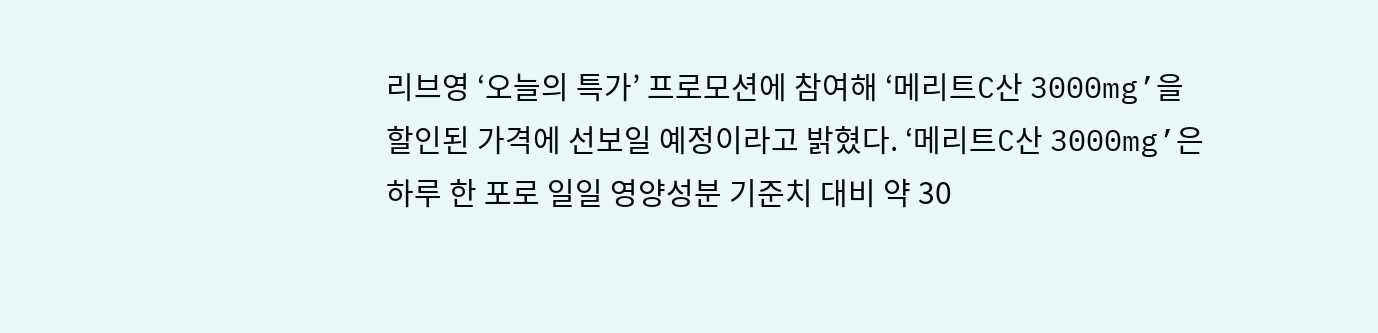리브영 ‘오늘의 특가’ 프로모션에 참여해 ‘메리트C산 3000mg’을 할인된 가격에 선보일 예정이라고 밝혔다. ‘메리트C산 3000mg’은 하루 한 포로 일일 영양성분 기준치 대비 약 30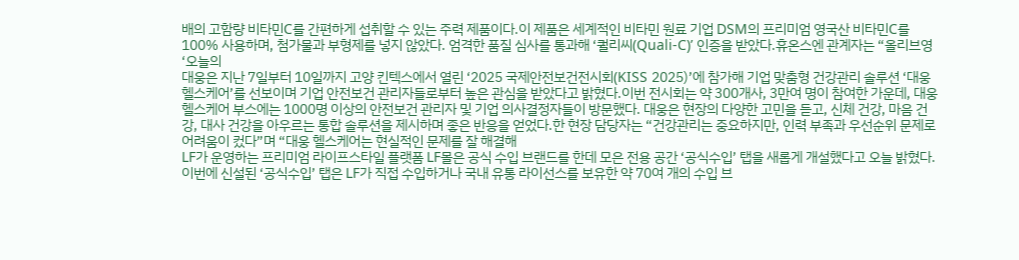배의 고함량 비타민C를 간편하게 섭취할 수 있는 주력 제품이다.이 제품은 세계적인 비타민 원료 기업 DSM의 프리미엄 영국산 비타민C를 100% 사용하며, 첨가물과 부형제를 넣지 않았다. 엄격한 품질 심사를 통과해 ‘퀄리씨(Quali-C)’ 인증을 받았다.휴온스엔 관계자는 “올리브영 ‘오늘의
대웅은 지난 7일부터 10일까지 고양 킨텍스에서 열린 ‘2025 국제안전보건전시회(KISS 2025)’에 참가해 기업 맞춤형 건강관리 솔루션 ‘대웅 헬스케어’를 선보이며 기업 안전보건 관리자들로부터 높은 관심을 받았다고 밝혔다.이번 전시회는 약 300개사, 3만여 명이 참여한 가운데, 대웅 헬스케어 부스에는 1000명 이상의 안전보건 관리자 및 기업 의사결정자들이 방문했다. 대웅은 현장의 다양한 고민을 듣고, 신체 건강, 마음 건강, 대사 건강을 아우르는 통합 솔루션을 제시하며 좋은 반응을 얻었다.한 현장 담당자는 “건강관리는 중요하지만, 인력 부족과 우선순위 문제로 어려움이 컸다”며 “대웅 헬스케어는 현실적인 문제를 잘 해결해
LF가 운영하는 프리미엄 라이프스타일 플랫폼 LF몰은 공식 수입 브랜드를 한데 모은 전용 공간 ‘공식수입’ 탭을 새롭게 개설했다고 오늘 밝혔다.이번에 신설된 ‘공식수입’ 탭은 LF가 직접 수입하거나 국내 유통 라이선스를 보유한 약 70여 개의 수입 브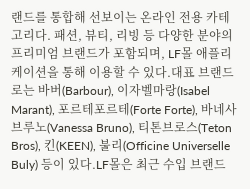랜드를 통합해 선보이는 온라인 전용 카테고리다. 패션, 뷰티, 리빙 등 다양한 분야의 프리미엄 브랜드가 포함되며, LF몰 애플리케이션을 통해 이용할 수 있다.대표 브랜드로는 바버(Barbour), 이자벨마랑(Isabel Marant), 포르테포르테(Forte Forte), 바네사브루노(Vanessa Bruno), 티톤브로스(Teton Bros), 킨(KEEN), 불리(Officine Universelle Buly) 등이 있다.LF몰은 최근 수입 브랜드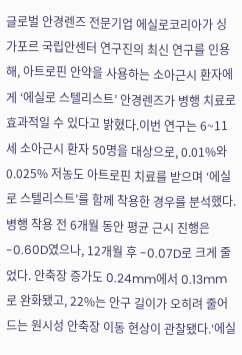글로벌 안경렌즈 전문기업 에실로코리아가 싱가포르 국립안센터 연구진의 최신 연구를 인용해, 아트로핀 안약을 사용하는 소아근시 환자에게 ‘에실로 스텔리스트’ 안경렌즈가 병행 치료로 효과적일 수 있다고 밝혔다.이번 연구는 6~11세 소아근시 환자 50명을 대상으로, 0.01%와 0.025% 저농도 아트로핀 치료를 받으며 ‘에실로 스텔리스트’를 함께 착용한 경우를 분석했다. 병행 착용 전 6개월 동안 평균 근시 진행은 -0.60D였으나, 12개월 후 -0.07D로 크게 줄었다. 안축장 증가도 0.24mm에서 0.13mm로 완화됐고, 22%는 안구 길이가 오히려 줄어드는 원시성 안축장 이동 현상이 관찰됐다.‘에실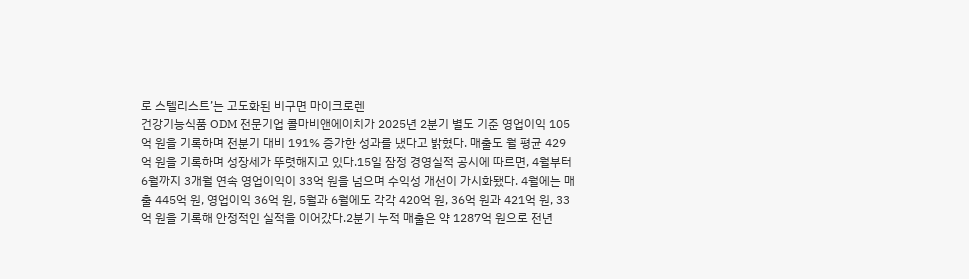로 스텔리스트’는 고도화된 비구면 마이크로렌
건강기능식품 ODM 전문기업 콜마비앤에이치가 2025년 2분기 별도 기준 영업이익 105억 원을 기록하며 전분기 대비 191% 증가한 성과를 냈다고 밝혔다. 매출도 월 평균 429억 원을 기록하며 성장세가 뚜렷해지고 있다.15일 잠정 경영실적 공시에 따르면, 4월부터 6월까지 3개월 연속 영업이익이 33억 원을 넘으며 수익성 개선이 가시화됐다. 4월에는 매출 445억 원, 영업이익 36억 원, 5월과 6월에도 각각 420억 원, 36억 원과 421억 원, 33억 원을 기록해 안정적인 실적을 이어갔다.2분기 누적 매출은 약 1287억 원으로 전년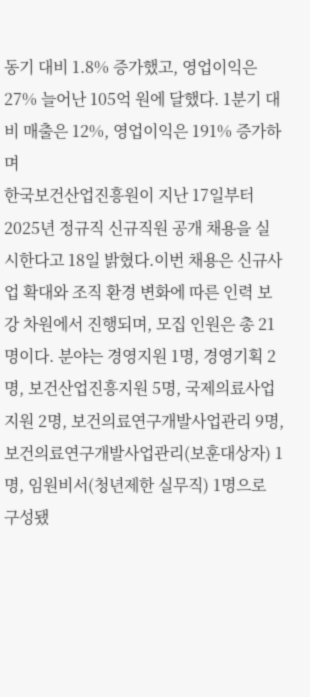동기 대비 1.8% 증가했고, 영업이익은 27% 늘어난 105억 원에 달했다. 1분기 대비 매출은 12%, 영업이익은 191% 증가하며
한국보건산업진흥원이 지난 17일부터 2025년 정규직 신규직원 공개 채용을 실시한다고 18일 밝혔다.이번 채용은 신규사업 확대와 조직 환경 변화에 따른 인력 보강 차원에서 진행되며, 모집 인원은 총 21명이다. 분야는 경영지원 1명, 경영기획 2명, 보건산업진흥지원 5명, 국제의료사업지원 2명, 보건의료연구개발사업관리 9명, 보건의료연구개발사업관리(보훈대상자) 1명, 임원비서(청년제한 실무직) 1명으로 구성됐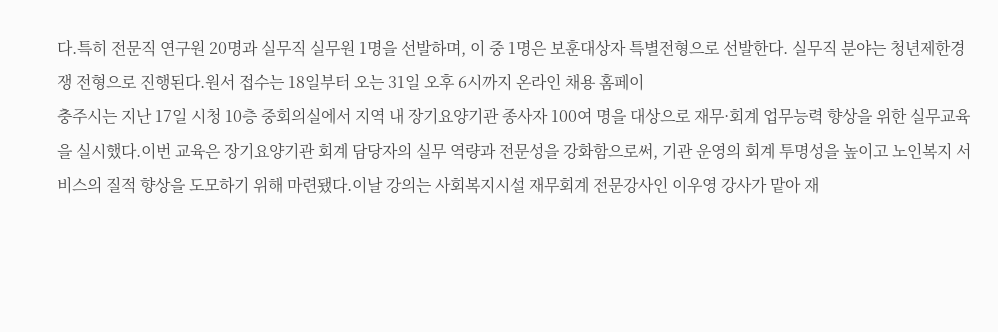다.특히 전문직 연구원 20명과 실무직 실무원 1명을 선발하며, 이 중 1명은 보훈대상자 특별전형으로 선발한다. 실무직 분야는 청년제한경쟁 전형으로 진행된다.원서 접수는 18일부터 오는 31일 오후 6시까지 온라인 채용 홈페이
충주시는 지난 17일 시청 10층 중회의실에서 지역 내 장기요양기관 종사자 100여 명을 대상으로 재무·회계 업무능력 향상을 위한 실무교육을 실시했다.이번 교육은 장기요양기관 회계 담당자의 실무 역량과 전문성을 강화함으로써, 기관 운영의 회계 투명성을 높이고 노인복지 서비스의 질적 향상을 도모하기 위해 마련됐다.이날 강의는 사회복지시설 재무회계 전문강사인 이우영 강사가 맡아 재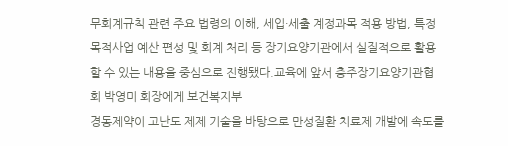무회계규칙 관련 주요 법령의 이해, 세입·세출 계정과목 적용 방법, 특정 목적사업 예산 편성 및 회계 처리 등 장기요양기관에서 실질적으로 활용할 수 있는 내용을 중심으로 진행됐다.교육에 앞서 충주장기요양기관협회 박영미 회장에게 보건복지부
경동제약이 고난도 제제 기술을 바탕으로 만성질환 치료제 개발에 속도를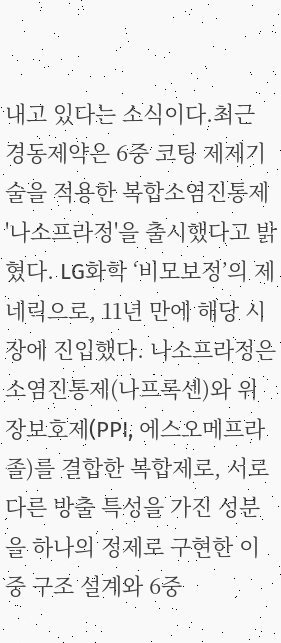내고 있다는 소식이다.최근 경동제약은 6중 코팅 제제기술을 적용한 복합소염진통제 '나소프라정'을 출시했다고 밝혔다. LG화학 ‘비모보정’의 제네릭으로, 11년 만에 해당 시장에 진입했다. 나소프라정은 소염진통제(나프록센)와 위장보호제(PPI, 에스오메프라졸)를 결합한 복합제로, 서로 다른 방출 특성을 가진 성분을 하나의 정제로 구현한 이중 구조 설계와 6중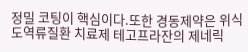정밀 코팅이 핵심이다.또한 경동제약은 위식도역류질환 치료제 테고프라잔의 제네릭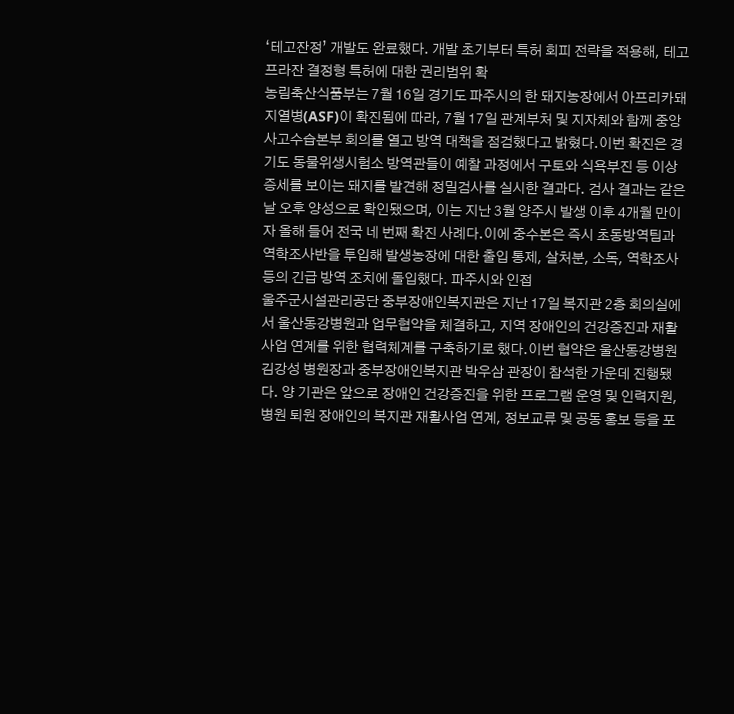‘테고잔정’ 개발도 완료했다. 개발 초기부터 특허 회피 전략을 적용해, 테고프라잔 결정형 특허에 대한 권리범위 확
농림축산식품부는 7월 16일 경기도 파주시의 한 돼지농장에서 아프리카돼지열병(ASF)이 확진됨에 따라, 7월 17일 관계부처 및 지자체와 함께 중앙사고수습본부 회의를 열고 방역 대책을 점검했다고 밝혔다.이번 확진은 경기도 동물위생시험소 방역관들이 예찰 과정에서 구토와 식욕부진 등 이상 증세를 보이는 돼지를 발견해 정밀검사를 실시한 결과다. 검사 결과는 같은 날 오후 양성으로 확인됐으며, 이는 지난 3월 양주시 발생 이후 4개월 만이자 올해 들어 전국 네 번째 확진 사례다.이에 중수본은 즉시 초동방역팀과 역학조사반을 투입해 발생농장에 대한 출입 통제, 살처분, 소독, 역학조사 등의 긴급 방역 조치에 돌입했다. 파주시와 인접
울주군시설관리공단 중부장애인복지관은 지난 17일 복지관 2층 회의실에서 울산동강병원과 업무협약을 체결하고, 지역 장애인의 건강증진과 재활사업 연계를 위한 협력체계를 구축하기로 했다.이번 협약은 울산동강병원 김강성 병원장과 중부장애인복지관 박우삼 관장이 참석한 가운데 진행됐다. 양 기관은 앞으로 장애인 건강증진을 위한 프로그램 운영 및 인력지원, 병원 퇴원 장애인의 복지관 재활사업 연계, 정보교류 및 공동 홍보 등을 포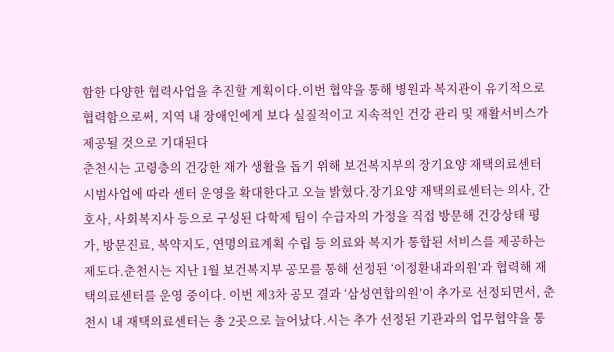함한 다양한 협력사업을 추진할 계획이다.이번 협약을 통해 병원과 복지관이 유기적으로 협력함으로써, 지역 내 장애인에게 보다 실질적이고 지속적인 건강 관리 및 재활서비스가 제공될 것으로 기대된다
춘천시는 고령층의 건강한 재가 생활을 돕기 위해 보건복지부의 장기요양 재택의료센터 시범사업에 따라 센터 운영을 확대한다고 오늘 밝혔다.장기요양 재택의료센터는 의사, 간호사, 사회복지사 등으로 구성된 다학제 팀이 수급자의 가정을 직접 방문해 건강상태 평가, 방문진료, 복약지도, 연명의료계획 수립 등 의료와 복지가 통합된 서비스를 제공하는 제도다.춘천시는 지난 1월 보건복지부 공모를 통해 선정된 ‘이정환내과의원’과 협력해 재택의료센터를 운영 중이다. 이번 제3차 공모 결과 ‘삼성연합의원’이 추가로 선정되면서, 춘천시 내 재택의료센터는 총 2곳으로 늘어났다.시는 추가 선정된 기관과의 업무협약을 통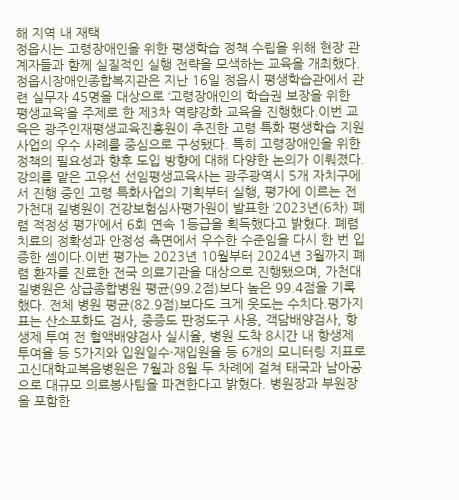해 지역 내 재택
정읍시는 고령장애인을 위한 평생학습 정책 수립을 위해 현장 관계자들과 함께 실질적인 실행 전략을 모색하는 교육을 개최했다.정읍시장애인종합복지관은 지난 16일 정읍시 평생학습관에서 관련 실무자 45명을 대상으로 ‘고령장애인의 학습권 보장을 위한 평생교육’을 주제로 한 제3차 역량강화 교육을 진행했다.이번 교육은 광주인재평생교육진흥원이 추진한 고령 특화 평생학습 지원사업의 우수 사례를 중심으로 구성됐다. 특히 고령장애인을 위한 정책의 필요성과 향후 도입 방향에 대해 다양한 논의가 이뤄졌다.강의를 맡은 고유선 선임평생교육사는 광주광역시 5개 자치구에서 진행 중인 고령 특화사업의 기획부터 실행, 평가에 이르는 전
가천대 길병원이 건강보험심사평가원이 발표한 ‘2023년(6차) 폐렴 적정성 평가’에서 6회 연속 1등급을 획득했다고 밝혔다. 폐렴 치료의 정확성과 안정성 측면에서 우수한 수준임을 다시 한 번 입증한 셈이다.이번 평가는 2023년 10월부터 2024년 3월까지 폐렴 환자를 진료한 전국 의료기관을 대상으로 진행됐으며, 가천대 길병원은 상급종합병원 평균(99.2점)보다 높은 99.4점을 기록했다. 전체 병원 평균(82.9점)보다도 크게 웃도는 수치다.평가지표는 산소포화도 검사, 중증도 판정도구 사용, 객담배양검사, 항생제 투여 전 혈액배양검사 실시율, 병원 도착 8시간 내 항생제 투여율 등 5가지와 입원일수·재입원율 등 6개의 모니터링 지표로
고신대학교복음병원은 7월과 8월 두 차례에 걸쳐 태국과 남아공으로 대규모 의료봉사팀을 파견한다고 밝혔다. 병원장과 부원장을 포함한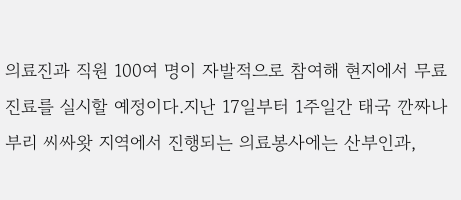의료진과 직원 100여 명이 자발적으로 참여해 현지에서 무료진료를 실시할 예정이다.지난 17일부터 1주일간 태국 깐짜나부리 씨싸왓 지역에서 진행되는 의료봉사에는 산부인과,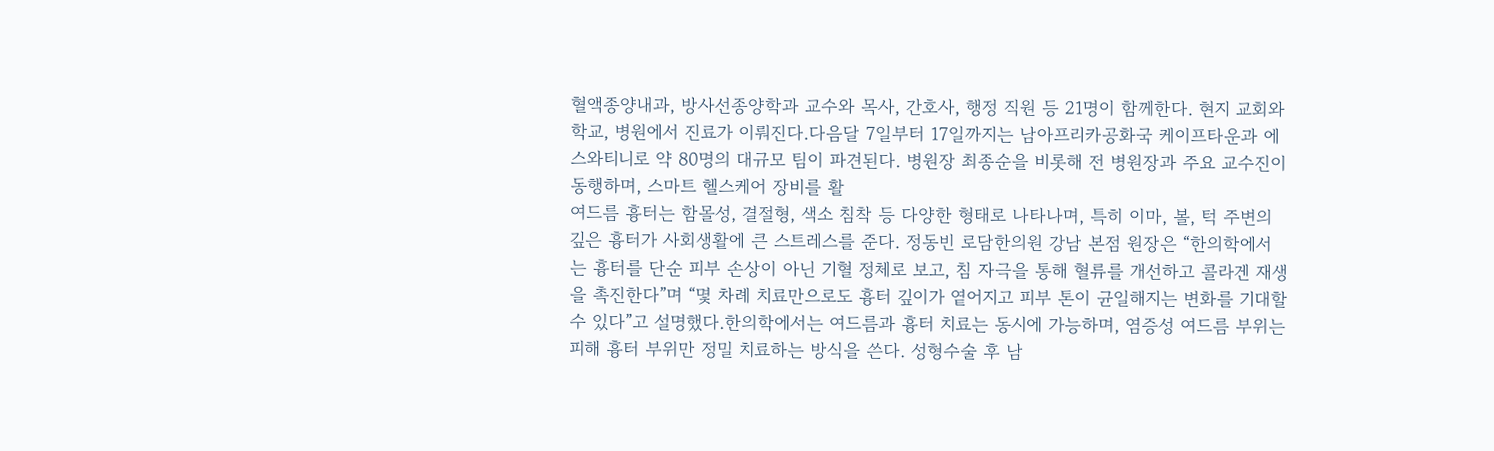혈액종양내과, 방사선종양학과 교수와 목사, 간호사, 행정 직원 등 21명이 함께한다. 현지 교회와 학교, 병원에서 진료가 이뤄진다.다음달 7일부터 17일까지는 남아프리카공화국 케이프타운과 에스와티니로 약 80명의 대규모 팀이 파견된다. 병원장 최종순을 비롯해 전 병원장과 주요 교수진이 동행하며, 스마트 헬스케어 장비를 활
여드름 흉터는 함몰성, 결절형, 색소 침착 등 다양한 형태로 나타나며, 특히 이마, 볼, 턱 주변의 깊은 흉터가 사회생활에 큰 스트레스를 준다. 정동빈 로담한의원 강남 본점 원장은 “한의학에서는 흉터를 단순 피부 손상이 아닌 기혈 정체로 보고, 침 자극을 통해 혈류를 개선하고 콜라겐 재생을 촉진한다”며 “몇 차례 치료만으로도 흉터 깊이가 옅어지고 피부 톤이 균일해지는 변화를 기대할 수 있다”고 설명했다.한의학에서는 여드름과 흉터 치료는 동시에 가능하며, 염증성 여드름 부위는 피해 흉터 부위만 정밀 치료하는 방식을 쓴다. 성형수술 후 남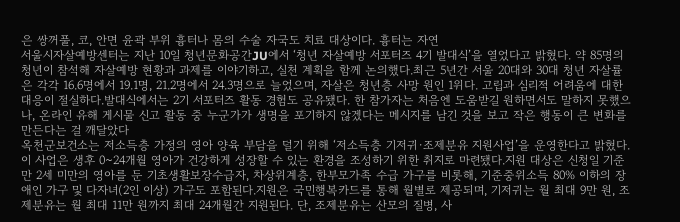은 쌍꺼풀, 코, 안면 윤곽 부위 흉터나 몸의 수술 자국도 치료 대상이다. 흉터는 자연
서울시자살예방센터는 지난 10일 청년문화공간JU에서 ‘청년 자살예방 서포터즈 4기 발대식’을 열었다고 밝혔다. 약 85명의 청년이 참석해 자살예방 현황과 과제를 이야기하고, 실천 계획을 함께 논의했다.최근 5년간 서울 20대와 30대 청년 자살률은 각각 16.6명에서 19.1명, 21.2명에서 24.3명으로 늘었으며, 자살은 청년층 사망 원인 1위다. 고립과 심리적 어려움에 대한 대응이 절실하다.발대식에서는 2기 서포터즈 활동 경험도 공유됐다. 한 참가자는 처음엔 도움받길 원하면서도 말하지 못했으나, 온라인 유해 게시물 신고 활동 중 누군가가 생명을 포기하지 않겠다는 메시지를 남긴 것을 보고 작은 행동이 큰 변화를 만든다는 걸 깨달았다
옥천군보건소는 저소득층 가정의 영아 양육 부담을 덜기 위해 ‘저소득층 기저귀·조제분유 지원사업’을 운영한다고 밝혔다. 이 사업은 생후 0~24개월 영아가 건강하게 성장할 수 있는 환경을 조성하기 위한 취지로 마련됐다.지원 대상은 신청일 기준 만 2세 미만의 영아를 둔 기초생활보장수급자, 차상위계층, 한부모가족 수급 가구를 비롯해, 기준중위소득 80% 이하의 장애인 가구 및 다자녀(2인 이상) 가구도 포함된다.지원은 국민행복카드를 통해 월별로 제공되며, 기저귀는 월 최대 9만 원, 조제분유는 월 최대 11만 원까지 최대 24개월간 지원된다. 단, 조제분유는 산모의 질병, 사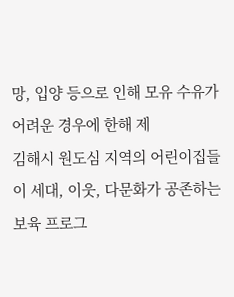망, 입양 등으로 인해 모유 수유가 어려운 경우에 한해 제
김해시 원도심 지역의 어린이집들이 세대, 이웃, 다문화가 공존하는 보육 프로그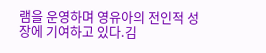램을 운영하며 영유아의 전인적 성장에 기여하고 있다.김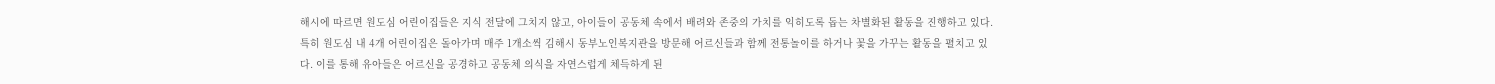해시에 따르면 원도심 어린이집들은 지식 전달에 그치지 않고, 아이들이 공동체 속에서 배려와 존중의 가치를 익히도록 돕는 차별화된 활동을 진행하고 있다.특히 원도심 내 4개 어린이집은 돌아가며 매주 1개소씩 김해시 동부노인복지관을 방문해 어르신들과 함께 전통놀이를 하거나 꽃을 가꾸는 활동을 펼치고 있다. 이를 통해 유아들은 어르신을 공경하고 공동체 의식을 자연스럽게 체득하게 된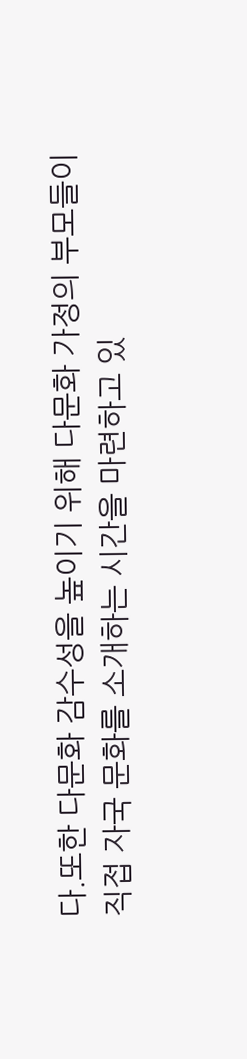다.또한 다문화 감수성을 높이기 위해 다문화 가정의 부모들이 직접 자국 문화를 소개하는 시간을 마련하고 있